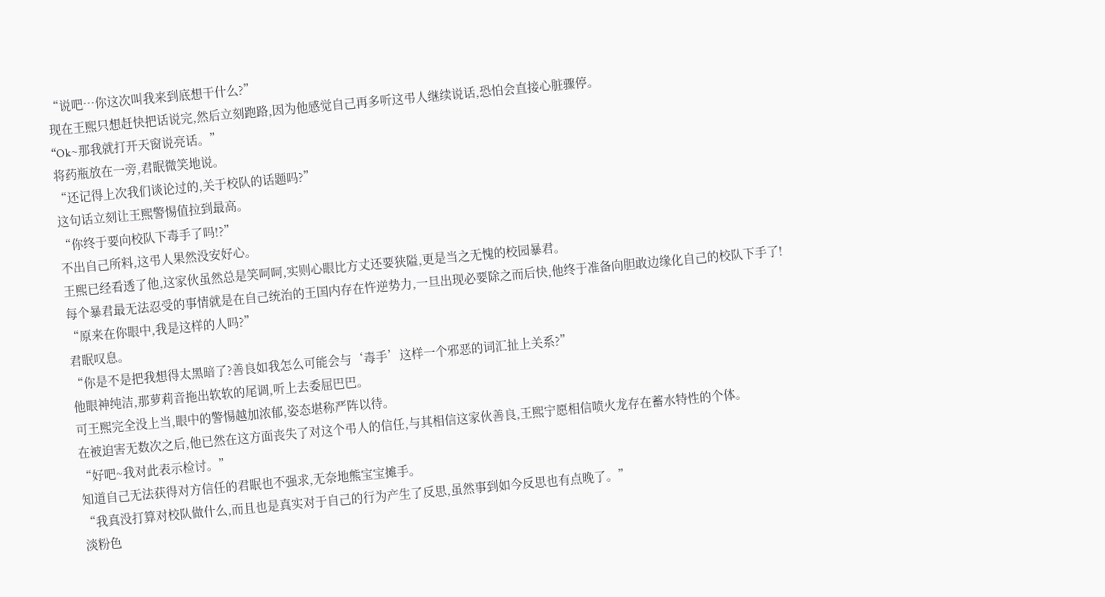“说吧…你这次叫我来到底想干什么?”
现在王熙只想赶快把话说完,然后立刻跑路,因为他感觉自己再多听这弔人继续说话,恐怕会直接心脏骤停。
“Ok~那我就打开天窗说亮话。”
将药瓶放在一旁,君眠微笑地说。
“还记得上次我们谈论过的,关于校队的话题吗?”
这句话立刻让王熙警惕值拉到最高。
“你终于要向校队下毒手了吗!?”
不出自己所料,这弔人果然没安好心。
王熙已经看透了他,这家伙虽然总是笑呵呵,实则心眼比方丈还要狭隘,更是当之无愧的校园暴君。
每个暴君最无法忍受的事情就是在自己统治的王国内存在忤逆势力,一旦出现必要除之而后快,他终于准备向胆敢边缘化自己的校队下手了!
“原来在你眼中,我是这样的人吗?”
君眠叹息。
“你是不是把我想得太黑暗了?善良如我怎么可能会与‘毒手’这样一个邪恶的词汇扯上关系?”
他眼神纯洁,那萝莉音拖出软软的尾调,听上去委屈巴巴。
可王熙完全没上当,眼中的警惕越加浓郁,姿态堪称严阵以待。
在被迫害无数次之后,他已然在这方面丧失了对这个弔人的信任,与其相信这家伙善良,王熙宁愿相信喷火龙存在蓄水特性的个体。
“好吧~我对此表示检讨。”
知道自己无法获得对方信任的君眠也不强求,无奈地熊宝宝摊手。
“我真没打算对校队做什么,而且也是真实对于自己的行为产生了反思,虽然事到如今反思也有点晚了。”
淡粉色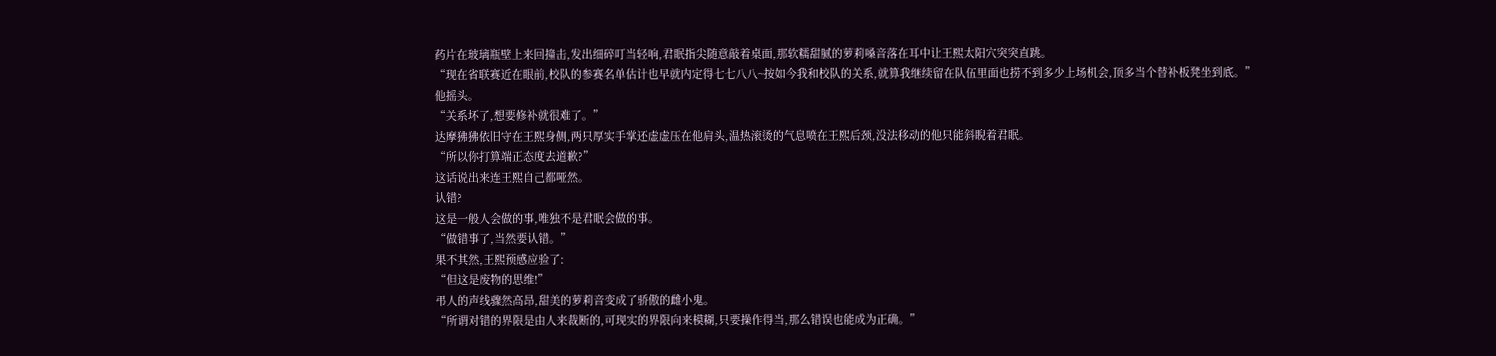药片在玻璃瓶壁上来回撞击,发出细碎叮当轻响,君眠指尖随意敲着桌面,那软糯甜腻的萝莉嗓音落在耳中让王熙太阳穴突突直跳。
“现在省联赛近在眼前,校队的参赛名单估计也早就内定得七七八八~按如今我和校队的关系,就算我继续留在队伍里面也捞不到多少上场机会,顶多当个替补板凳坐到底。”
他摇头。
“关系坏了,想要修补就很难了。”
达摩狒狒依旧守在王熙身侧,两只厚实手掌还虚虚压在他肩头,温热滚烫的气息喷在王熙后颈,没法移动的他只能斜睨着君眠。
“所以你打算端正态度去道歉?”
这话说出来连王熙自己都哑然。
认错?
这是一般人会做的事,唯独不是君眠会做的事。
“做错事了,当然要认错。”
果不其然,王熙预感应验了:
“但这是废物的思维!”
弔人的声线骤然高昂,甜美的萝莉音变成了骄傲的雌小鬼。
“所谓对错的界限是由人来裁断的,可现实的界限向来模糊,只要操作得当,那么错误也能成为正确。”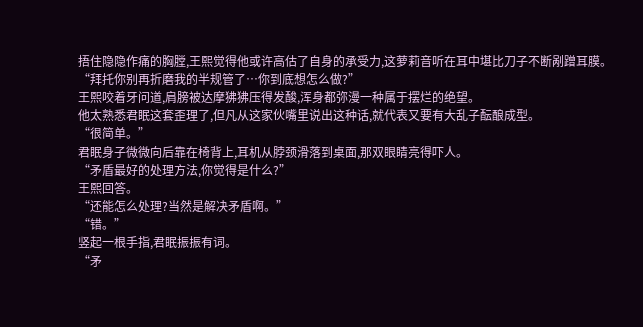捂住隐隐作痛的胸膛,王熙觉得他或许高估了自身的承受力,这萝莉音听在耳中堪比刀子不断剐蹭耳膜。
“拜托你别再折磨我的半规管了…你到底想怎么做?”
王熙咬着牙问道,肩膀被达摩狒狒压得发酸,浑身都弥漫一种属于摆烂的绝望。
他太熟悉君眠这套歪理了,但凡从这家伙嘴里说出这种话,就代表又要有大乱子酝酿成型。
“很简单。”
君眠身子微微向后靠在椅背上,耳机从脖颈滑落到桌面,那双眼睛亮得吓人。
“矛盾最好的处理方法,你觉得是什么?”
王熙回答。
“还能怎么处理?当然是解决矛盾啊。”
“错。”
竖起一根手指,君眠振振有词。
“矛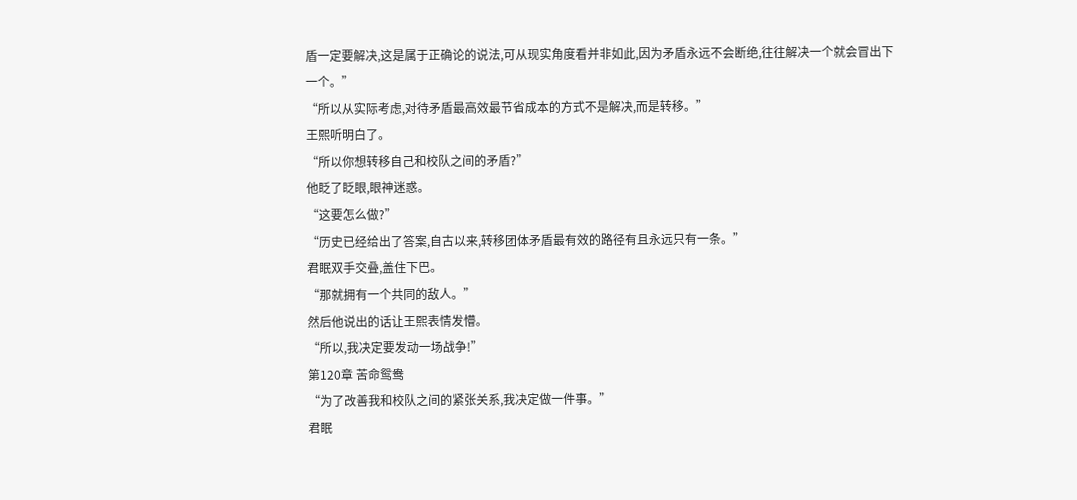盾一定要解决,这是属于正确论的说法,可从现实角度看并非如此,因为矛盾永远不会断绝,往往解决一个就会冒出下一个。”
“所以从实际考虑,对待矛盾最高效最节省成本的方式不是解决,而是转移。”
王熙听明白了。
“所以你想转移自己和校队之间的矛盾?”
他眨了眨眼,眼神迷惑。
“这要怎么做?”
“历史已经给出了答案,自古以来,转移团体矛盾最有效的路径有且永远只有一条。”
君眠双手交叠,盖住下巴。
“那就拥有一个共同的敌人。”
然后他说出的话让王熙表情发懵。
“所以,我决定要发动一场战争!”
第120章 苦命鸳鸯
“为了改善我和校队之间的紧张关系,我决定做一件事。”
君眠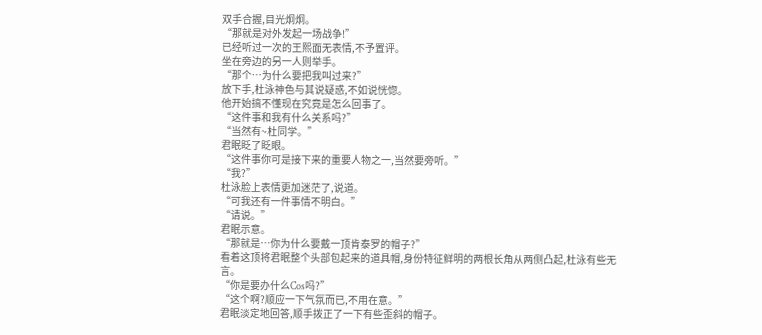双手合握,目光炯炯。
“那就是对外发起一场战争!”
已经听过一次的王熙面无表情,不予置评。
坐在旁边的另一人则举手。
“那个…为什么要把我叫过来?”
放下手,杜泳神色与其说疑惑,不如说恍惚。
他开始搞不懂现在究竟是怎么回事了。
“这件事和我有什么关系吗?”
“当然有~杜同学。”
君眠眨了眨眼。
“这件事你可是接下来的重要人物之一,当然要旁听。”
“我?”
杜泳脸上表情更加迷茫了,说道。
“可我还有一件事情不明白。”
“请说。”
君眠示意。
“那就是…你为什么要戴一顶肯泰罗的帽子?”
看着这顶将君眠整个头部包起来的道具帽,身份特征鲜明的两根长角从两侧凸起,杜泳有些无言。
“你是要办什么Cos吗?”
“这个啊?顺应一下气氛而已,不用在意。”
君眠淡定地回答,顺手拨正了一下有些歪斜的帽子。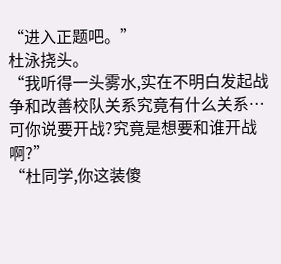“进入正题吧。”
杜泳挠头。
“我听得一头雾水,实在不明白发起战争和改善校队关系究竟有什么关系…可你说要开战?究竟是想要和谁开战啊?”
“杜同学,你这装傻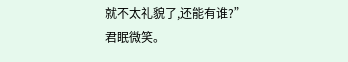就不太礼貌了,还能有谁?”
君眠微笑。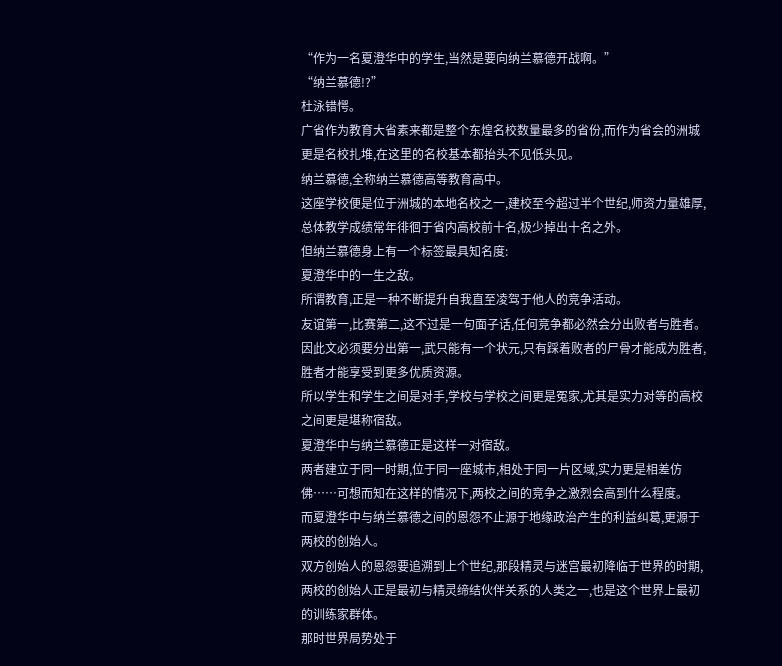“作为一名夏澄华中的学生,当然是要向纳兰慕德开战啊。”
“纳兰慕德!?”
杜泳错愕。
广省作为教育大省素来都是整个东煌名校数量最多的省份,而作为省会的洲城更是名校扎堆,在这里的名校基本都抬头不见低头见。
纳兰慕德,全称纳兰慕德高等教育高中。
这座学校便是位于洲城的本地名校之一,建校至今超过半个世纪,师资力量雄厚,总体教学成绩常年徘徊于省内高校前十名,极少掉出十名之外。
但纳兰慕德身上有一个标签最具知名度:
夏澄华中的一生之敌。
所谓教育,正是一种不断提升自我直至凌驾于他人的竞争活动。
友谊第一,比赛第二,这不过是一句面子话,任何竞争都必然会分出败者与胜者。
因此文必须要分出第一,武只能有一个状元,只有踩着败者的尸骨才能成为胜者,胜者才能享受到更多优质资源。
所以学生和学生之间是对手,学校与学校之间更是冤家,尤其是实力对等的高校之间更是堪称宿敌。
夏澄华中与纳兰慕德正是这样一对宿敌。
两者建立于同一时期,位于同一座城市,相处于同一片区域,实力更是相差仿佛……可想而知在这样的情况下,两校之间的竞争之激烈会高到什么程度。
而夏澄华中与纳兰慕德之间的恩怨不止源于地缘政治产生的利益纠葛,更源于两校的创始人。
双方创始人的恩怨要追溯到上个世纪,那段精灵与迷宫最初降临于世界的时期,两校的创始人正是最初与精灵缔结伙伴关系的人类之一,也是这个世界上最初的训练家群体。
那时世界局势处于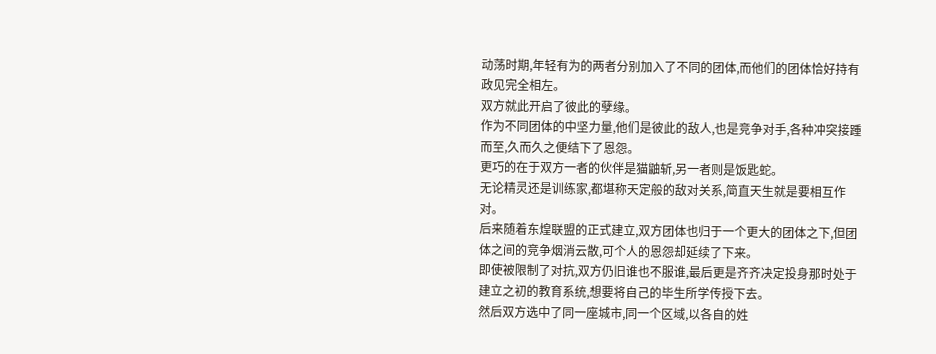动荡时期,年轻有为的两者分别加入了不同的团体,而他们的团体恰好持有政见完全相左。
双方就此开启了彼此的孽缘。
作为不同团体的中坚力量,他们是彼此的敌人,也是竞争对手,各种冲突接踵而至,久而久之便结下了恩怨。
更巧的在于双方一者的伙伴是猫鼬斩,另一者则是饭匙蛇。
无论精灵还是训练家,都堪称天定般的敌对关系,简直天生就是要相互作对。
后来随着东煌联盟的正式建立,双方团体也归于一个更大的团体之下,但团体之间的竞争烟消云散,可个人的恩怨却延续了下来。
即使被限制了对抗,双方仍旧谁也不服谁,最后更是齐齐决定投身那时处于建立之初的教育系统,想要将自己的毕生所学传授下去。
然后双方选中了同一座城市,同一个区域,以各自的姓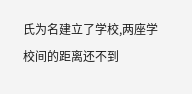氏为名建立了学校,两座学校间的距离还不到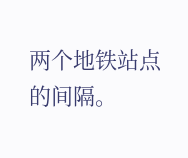两个地铁站点的间隔。